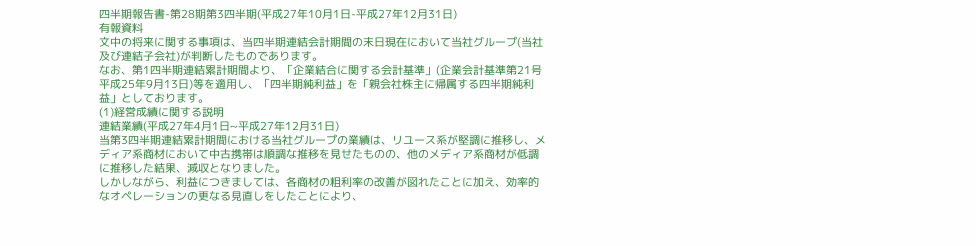四半期報告書-第28期第3四半期(平成27年10月1日-平成27年12月31日)
有報資料
文中の将来に関する事項は、当四半期連結会計期間の末日現在において当社グループ(当社及び連結子会社)が判断したものであります。
なお、第1四半期連結累計期間より、「企業結合に関する会計基準」(企業会計基準第21号 平成25年9月13日)等を適用し、「四半期純利益」を「親会社株主に帰属する四半期純利益」としております。
(1)経営成績に関する説明
連結業績(平成27年4月1日~平成27年12月31日)
当第3四半期連結累計期間における当社グループの業績は、リユース系が堅調に推移し、メディア系商材において中古携帯は順調な推移を見せたものの、他のメディア系商材が低調に推移した結果、減収となりました。
しかしながら、利益につきましては、各商材の粗利率の改善が図れたことに加え、効率的なオペレーションの更なる見直しをしたことにより、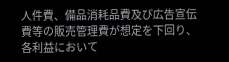人件費、備品消耗品費及び広告宣伝費等の販売管理費が想定を下回り、各利益において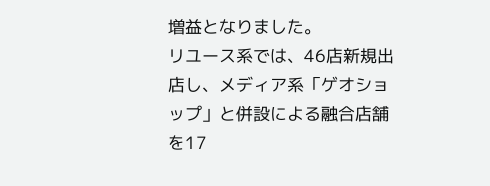増益となりました。
リユース系では、46店新規出店し、メディア系「ゲオショップ」と併設による融合店舗を17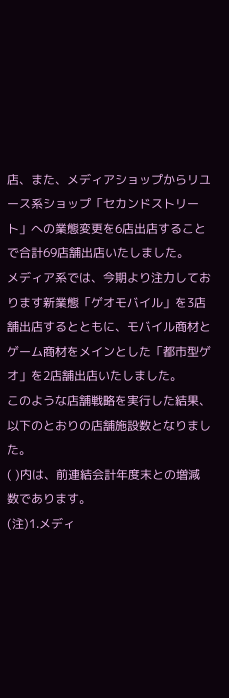店、また、メディアショップからリユース系ショップ「セカンドストリート」への業態変更を6店出店することで合計69店舗出店いたしました。
メディア系では、今期より注力しております新業態「ゲオモバイル」を3店舗出店するとともに、モバイル商材とゲーム商材をメインとした「都市型ゲオ」を2店舗出店いたしました。
このような店舗戦略を実行した結果、以下のとおりの店舗施設数となりました。
( )内は、前連結会計年度末との増減数であります。
(注)1.メディ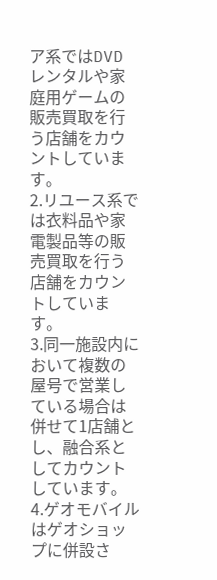ア系ではDVDレンタルや家庭用ゲームの販売買取を行う店舗をカウントしています。
2.リユース系では衣料品や家電製品等の販売買取を行う店舗をカウントしています。
3.同一施設内において複数の屋号で営業している場合は併せて1店舗とし、融合系としてカウントしています。
4.ゲオモバイルはゲオショップに併設さ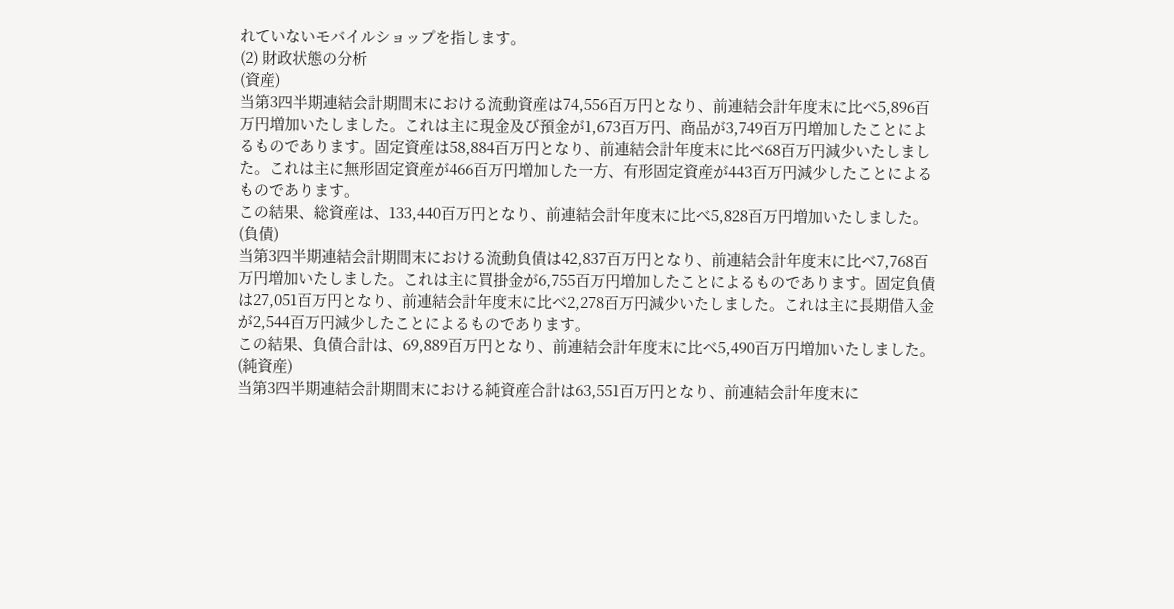れていないモバイルショップを指します。
(2) 財政状態の分析
(資産)
当第3四半期連結会計期間末における流動資産は74,556百万円となり、前連結会計年度末に比べ5,896百万円増加いたしました。これは主に現金及び預金が1,673百万円、商品が3,749百万円増加したことによるものであります。固定資産は58,884百万円となり、前連結会計年度末に比べ68百万円減少いたしました。これは主に無形固定資産が466百万円増加した一方、有形固定資産が443百万円減少したことによるものであります。
この結果、総資産は、133,440百万円となり、前連結会計年度末に比べ5,828百万円増加いたしました。
(負債)
当第3四半期連結会計期間末における流動負債は42,837百万円となり、前連結会計年度末に比べ7,768百万円増加いたしました。これは主に買掛金が6,755百万円増加したことによるものであります。固定負債は27,051百万円となり、前連結会計年度末に比べ2,278百万円減少いたしました。これは主に長期借入金が2,544百万円減少したことによるものであります。
この結果、負債合計は、69,889百万円となり、前連結会計年度末に比べ5,490百万円増加いたしました。
(純資産)
当第3四半期連結会計期間末における純資産合計は63,551百万円となり、前連結会計年度末に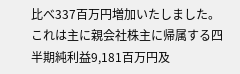比べ337百万円増加いたしました。これは主に親会社株主に帰属する四半期純利益9,181百万円及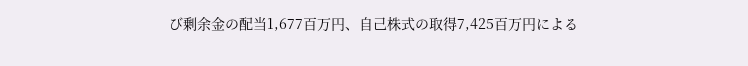び剰余金の配当1,677百万円、自己株式の取得7,425百万円による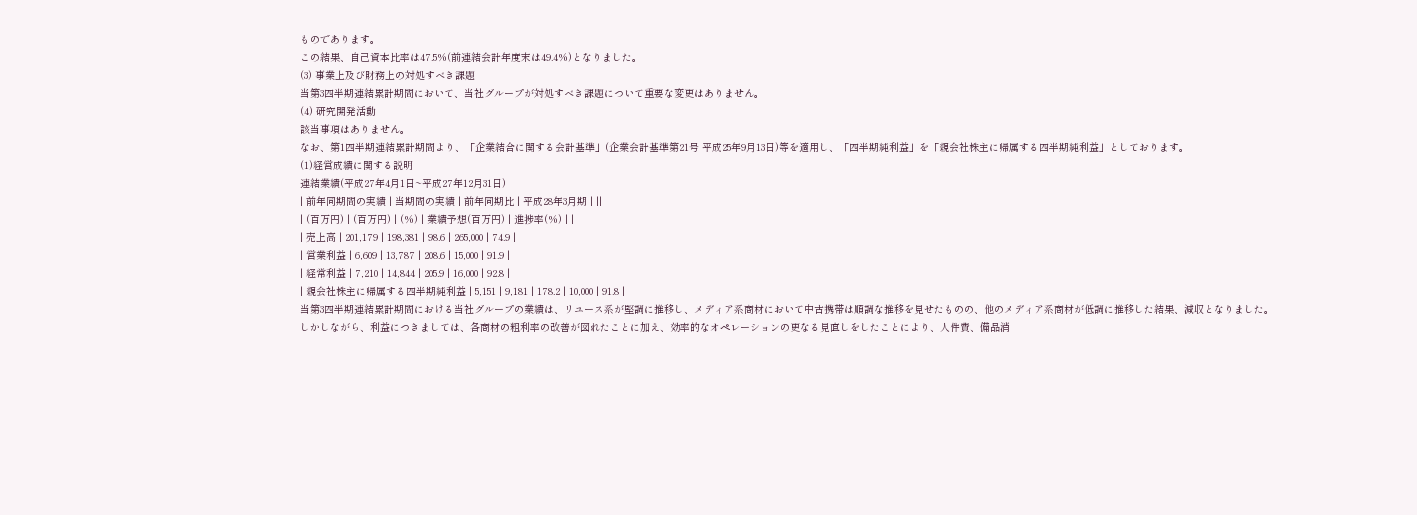ものであります。
この結果、自己資本比率は47.5%(前連結会計年度末は49.4%)となりました。
(3) 事業上及び財務上の対処すべき課題
当第3四半期連結累計期間において、当社グループが対処すべき課題について重要な変更はありません。
(4) 研究開発活動
該当事項はありません。
なお、第1四半期連結累計期間より、「企業結合に関する会計基準」(企業会計基準第21号 平成25年9月13日)等を適用し、「四半期純利益」を「親会社株主に帰属する四半期純利益」としております。
(1)経営成績に関する説明
連結業績(平成27年4月1日~平成27年12月31日)
| 前年同期間の実績 | 当期間の実績 | 前年同期比 | 平成28年3月期 | ||
| (百万円) | (百万円) | (%) | 業績予想(百万円) | 進捗率(%) | |
| 売上高 | 201,179 | 198,381 | 98.6 | 265,000 | 74.9 |
| 営業利益 | 6,609 | 13,787 | 208.6 | 15,000 | 91.9 |
| 経常利益 | 7,210 | 14,844 | 205.9 | 16,000 | 92.8 |
| 親会社株主に帰属する四半期純利益 | 5,151 | 9,181 | 178.2 | 10,000 | 91.8 |
当第3四半期連結累計期間における当社グループの業績は、リユース系が堅調に推移し、メディア系商材において中古携帯は順調な推移を見せたものの、他のメディア系商材が低調に推移した結果、減収となりました。
しかしながら、利益につきましては、各商材の粗利率の改善が図れたことに加え、効率的なオペレーションの更なる見直しをしたことにより、人件費、備品消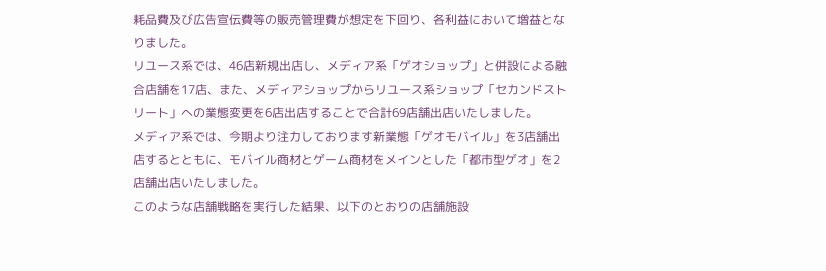耗品費及び広告宣伝費等の販売管理費が想定を下回り、各利益において増益となりました。
リユース系では、46店新規出店し、メディア系「ゲオショップ」と併設による融合店舗を17店、また、メディアショップからリユース系ショップ「セカンドストリート」への業態変更を6店出店することで合計69店舗出店いたしました。
メディア系では、今期より注力しております新業態「ゲオモバイル」を3店舗出店するとともに、モバイル商材とゲーム商材をメインとした「都市型ゲオ」を2店舗出店いたしました。
このような店舗戦略を実行した結果、以下のとおりの店舗施設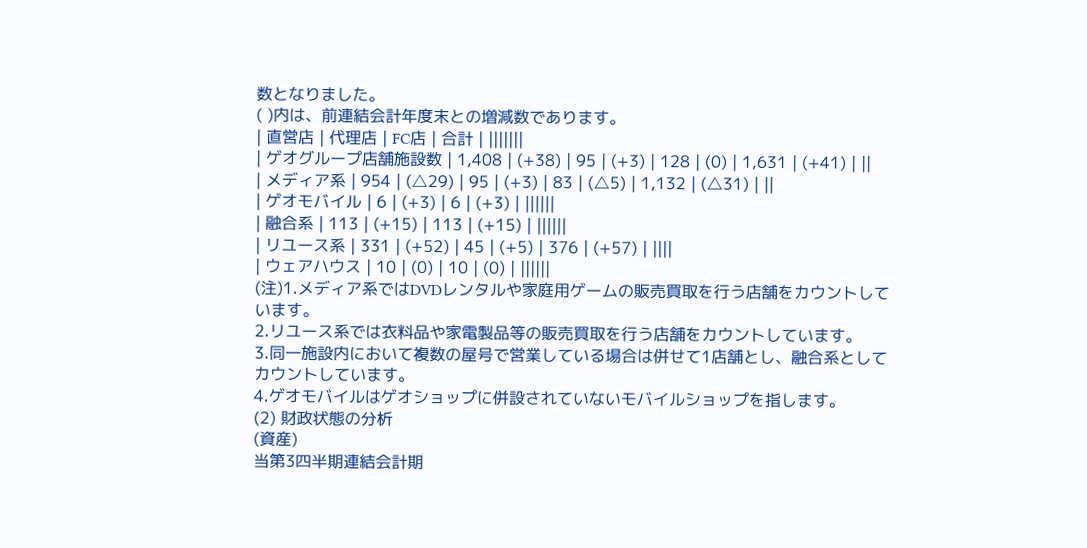数となりました。
( )内は、前連結会計年度末との増減数であります。
| 直営店 | 代理店 | FC店 | 合計 | |||||||
| ゲオグループ店舗施設数 | 1,408 | (+38) | 95 | (+3) | 128 | (0) | 1,631 | (+41) | ||
| メディア系 | 954 | (△29) | 95 | (+3) | 83 | (△5) | 1,132 | (△31) | ||
| ゲオモバイル | 6 | (+3) | 6 | (+3) | ||||||
| 融合系 | 113 | (+15) | 113 | (+15) | ||||||
| リユース系 | 331 | (+52) | 45 | (+5) | 376 | (+57) | ||||
| ウェアハウス | 10 | (0) | 10 | (0) | ||||||
(注)1.メディア系ではDVDレンタルや家庭用ゲームの販売買取を行う店舗をカウントしています。
2.リユース系では衣料品や家電製品等の販売買取を行う店舗をカウントしています。
3.同一施設内において複数の屋号で営業している場合は併せて1店舗とし、融合系としてカウントしています。
4.ゲオモバイルはゲオショップに併設されていないモバイルショップを指します。
(2) 財政状態の分析
(資産)
当第3四半期連結会計期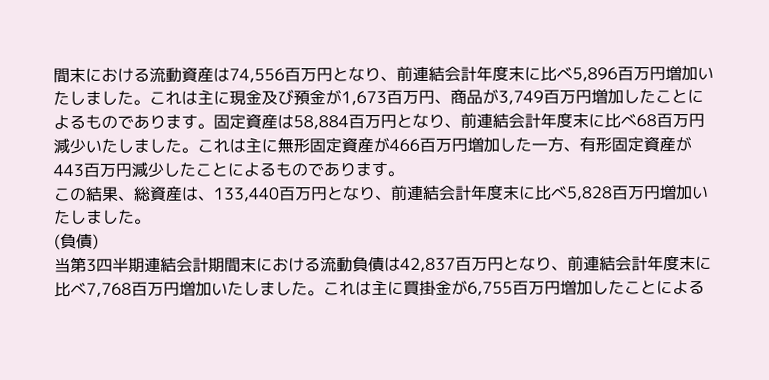間末における流動資産は74,556百万円となり、前連結会計年度末に比べ5,896百万円増加いたしました。これは主に現金及び預金が1,673百万円、商品が3,749百万円増加したことによるものであります。固定資産は58,884百万円となり、前連結会計年度末に比べ68百万円減少いたしました。これは主に無形固定資産が466百万円増加した一方、有形固定資産が443百万円減少したことによるものであります。
この結果、総資産は、133,440百万円となり、前連結会計年度末に比べ5,828百万円増加いたしました。
(負債)
当第3四半期連結会計期間末における流動負債は42,837百万円となり、前連結会計年度末に比べ7,768百万円増加いたしました。これは主に買掛金が6,755百万円増加したことによる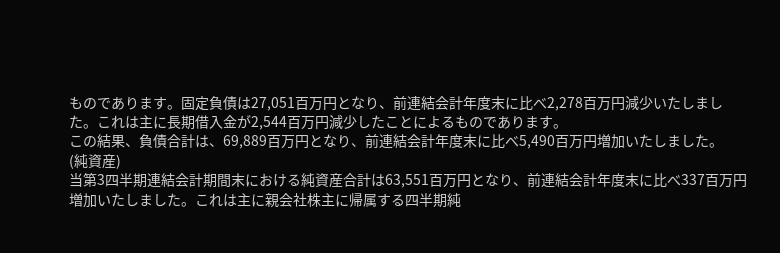ものであります。固定負債は27,051百万円となり、前連結会計年度末に比べ2,278百万円減少いたしました。これは主に長期借入金が2,544百万円減少したことによるものであります。
この結果、負債合計は、69,889百万円となり、前連結会計年度末に比べ5,490百万円増加いたしました。
(純資産)
当第3四半期連結会計期間末における純資産合計は63,551百万円となり、前連結会計年度末に比べ337百万円増加いたしました。これは主に親会社株主に帰属する四半期純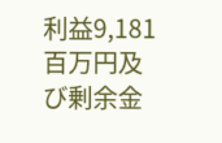利益9,181百万円及び剰余金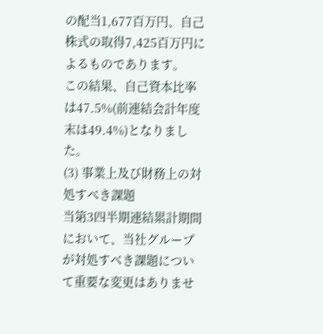の配当1,677百万円、自己株式の取得7,425百万円によるものであります。
この結果、自己資本比率は47.5%(前連結会計年度末は49.4%)となりました。
(3) 事業上及び財務上の対処すべき課題
当第3四半期連結累計期間において、当社グループが対処すべき課題について重要な変更はありませ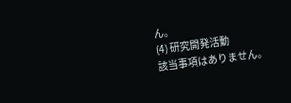ん。
(4) 研究開発活動
該当事項はありません。